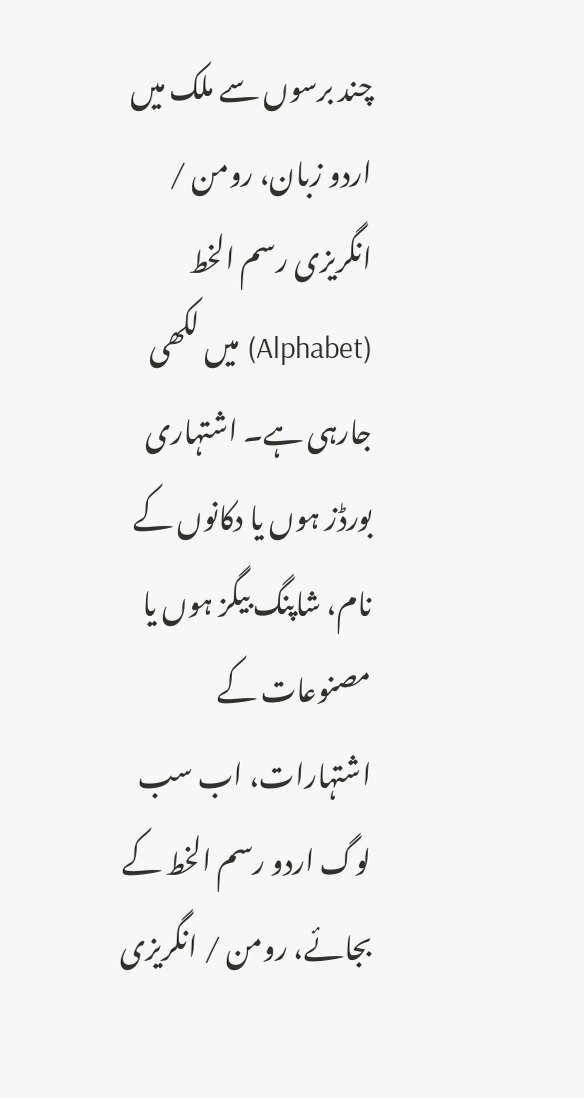چند برسوں سے ملک میں اردو زبان، رومن / انگریزی رسم الخط (Alphabet) میں لکھی جارہی ہے۔ اشتہاری بورڈز ہوں یا دکانوں کے نام، شاپنگ بیگز ہوں یا مصنوعات کے اشتہارات، اب سب لوگ اردو رسم الخط کے بجائے، رومن / انگریزی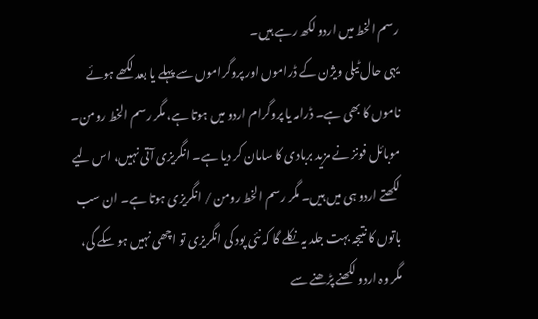رسم الخط میں اردو لکھ رہے ہیں۔
یہی حال ٹیلی ویژن کے ڈراموں اور پروگراموں سے پہلے یا بعد لکھے ہوئے ناموں کا بھی ہے۔ ڈرامہ یا پروگرام اردو میں ہوتا ہے، مگر رسم الخط رومن۔ موبائل فونز نے مزید بربادی کا سامان کر دیا ہے۔ انگریزی آتی نہیں، اس لیے لکھتے اردو ہی میں ہیں۔ مگر رسم الخط رومن / انگریزی ہوتا ہے۔ ان سب باتوں کا نتیجہ بہت جلد یہ نکلے گا کہ نئی پود کی انگریزی تو اچھی نہیں ہو سکے گی، مگر وہ اردو لکھنے پڑھنے سے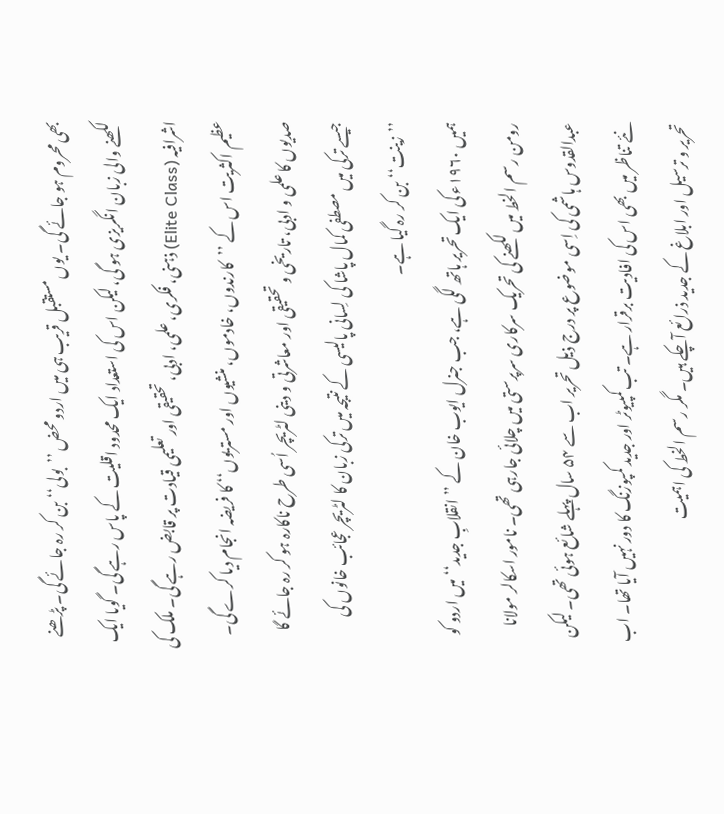بھی محروم ہو جائے گی۔ یوں مستقبل قریب ہی میں اردو محض ’’بولی‘‘ بن کر رہ جائے گی۔ پڑھنے لکھنے والی زبان انگریزی ہو گی، لیکن اس کی استعداد ایک محدود اقلیت کے پاس رہے گی۔ گویا ایک اشرافیہ (Elite Class) ذہنی، فکری، علمی، ادبی، تحقیقی اور تعلیمی قیادت پر قابض رہے گی۔ ملک کی عظیم اکثریت اس کے ’’کارندوں، خادموں، منشیوں اور مستریوں‘‘ کا فریضہ انجام دیا کرے گی۔ صدیوں کا علمی و ادبی، تاریخی و تحقیقی اور معاشرتی و دینی لٹریچر اُسی طرح ناکارہ ہو کر رہ جائے گا جیسے ترکی میں مصطفی کمال پاشا کی لِسانی پالیسی کے نتیجہ میں ترکی زبان کا لٹریچر عجائب خانوں کی ’’زینت‘‘ بن کر رہ گیا ہے۔
ہمیں ۱۹۶۰ء کی ایک تحریر ہاتھ لگی ہے، جب جنرل ایوب خان کے ’’انقلابِ جدید‘‘ میں اردو کو رومن رسم الخط میں لکھنے کی تحریک سرکاری سرپرستی میں چلائی جارہی تھی۔ نامور اسکالر مولانا عبدالقدوس ہاشمی کی اِسی موضوع پر درج ذیل تحریر اب سے ۵۴ سال پہلے شائع ہوئی تھی۔ لیکن نئے تناظر میں بھی اس کی افادیت برقرار ہے۔ تب کمپیوٹر اور جدید کمپوزنگ کا دور نہیں آیا تھا۔ اب تحریر و ترسیل اور ابلاغ کے جدید ذرائع آچکے ہیں۔ مگر رسم الخط کی اہمیت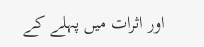اور اثرات میں پہلے کے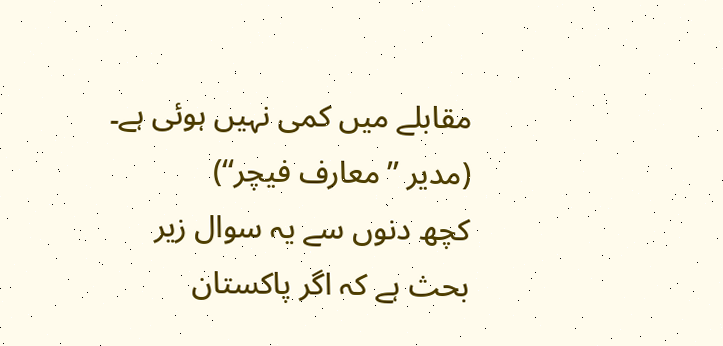مقابلے میں کمی نہیں ہوئی ہے۔
(مدیر ’’معارف فیچر‘‘)
کچھ دنوں سے یہ سوال زیر بحث ہے کہ اگر پاکستان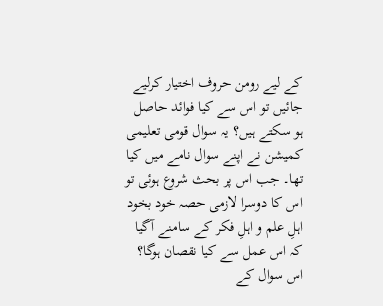کے لیے رومن حروف اختیار کرلیے جائیں تو اس سے کیا فوائد حاصل ہو سکتے ہیں؟ یہ سوال قومی تعلیمی کمیشن نے اپنے سوال نامے میں کیا تھا۔ جب اس پر بحث شروع ہوئی تو اس کا دوسرا لازمی حصہ خود بخود اہلِ علم و اہلِ فکر کے سامنے آگیا کہ اس عمل سے کیا نقصان ہوگا؟ اس سوال کے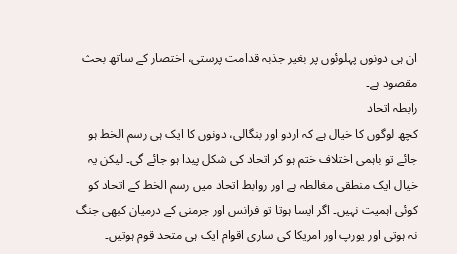ان ہی دونوں پہلوئوں پر بغیر جذبہ قدامت پرستی، اختصار کے ساتھ بحث مقصود ہے۔
رابطہ اتحاد
کچھ لوگوں کا خیال ہے کہ اردو اور بنگالی، دونوں کا ایک ہی رسم الخط ہو جائے تو باہمی اختلاف ختم ہو کر اتحاد کی شکل پیدا ہو جائے گی۔ لیکن یہ خیال ایک منطقی مغالطہ ہے اور روابط اتحاد میں رسم الخط کے اتحاد کو کوئی اہمیت نہیں۔ اگر ایسا ہوتا تو فرانس اور جرمنی کے درمیان کبھی جنگ نہ ہوتی اور یورپ اور امریکا کی ساری اقوام ایک ہی متحد قوم ہوتیں۔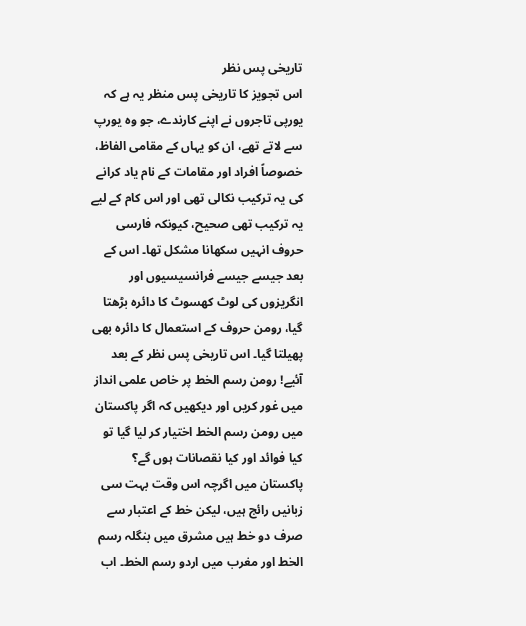تاریخی پس نظر
اس تجویز کا تاریخی پس منظر یہ ہے کہ یورپی تاجروں نے اپنے کارندے، جو وہ یورپ سے لاتے تھے، ان کو یہاں کے مقامی الفاظ، خصوصاً افراد اور مقامات کے نام یاد کرانے کی یہ ترکیب نکالی تھی اور اس کام کے لیے یہ ترکیب تھی صحیح، کیونکہ فارسی حروف انہیں سکھانا مشکل تھا۔ اس کے بعد جیسے جیسے فرانسیسیوں اور انگریزوں کی لوٹ کھسوٹ کا دائرہ بڑھتا گیا، رومن حروف کے استعمال کا دائرہ بھی پھیلتا گیا۔ اس تاریخی پس نظر کے بعد آئیے! رومن رسم الخط پر خاص علمی انداز میں غور کریں اور دیکھیں کہ اگر پاکستان میں رومن رسم الخط اختیار کر لیا گیا تو کیا فوائد اور کیا نقصانات ہوں گے؟
پاکستان میں اگرچہ اس وقت بہت سی زبانیں رائج ہیں، لیکن خط کے اعتبار سے صرف دو خط ہیں مشرق میں بنگلہ رسم الخط اور مغرب میں اردو رسم الخط۔ اب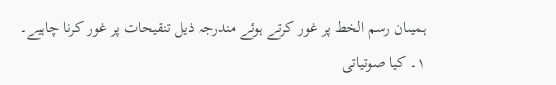ہمیںان رسم الخط پر غور کرتے ہوئے مندرجہ ذیل تنقیحات پر غور کرنا چاہیے۔
۱۔ کیا صوتیاتی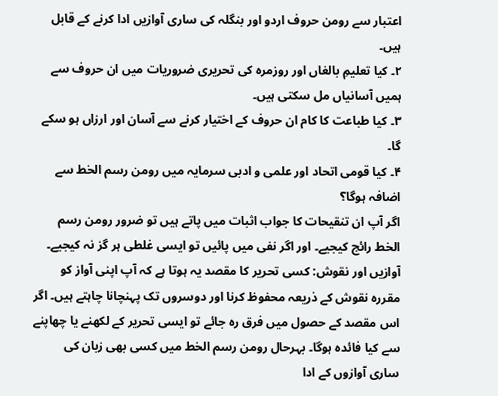اعتبار سے رومن حروف اردو اور بنگلہ کی ساری آوازیں ادا کرنے کے قابل ہیں۔
۲۔ کیا تعلیمِ بالغاں اور روزمرہ کی تحریری ضروریات میں ان حروف سے ہمیں آسانیاں مل سکتی ہیں۔
۳۔ کیا طباعت کا کام ان حروف کے اختیار کرنے سے آسان اور ارزاں ہو سکے گا۔
۴۔ کیا قومی اتحاد اور علمی و ادبی سرمایہ میں رومن رسم الخط سے اضافہ ہوگا؟
اگر آپ ان تنقیحات کا جواب اثبات میں پاتے ہیں تو ضرور رومن رسم الخط رائج کیجیے۔ اور اگر نفی میں پائیں تو ایسی غلطی ہر گز نہ کیجیے۔
آوازیں اور نقوش: کسی تحریر کا مقصد یہ ہوتا ہے کہ آپ اپنی آواز کو مقررہ نقوش کے ذریعہ محفوظ کرنا اور دوسروں تک پہنچانا چاہتے ہیں۔ اگر اس مقصد کے حصول میں فرق رہ جائے تو ایسی تحریر کے لکھنے یا چھاپنے سے کیا فائدہ ہوگا۔ بہرحال رومن رسم الخط میں کسی بھی زبان کی ساری آوازوں کے ادا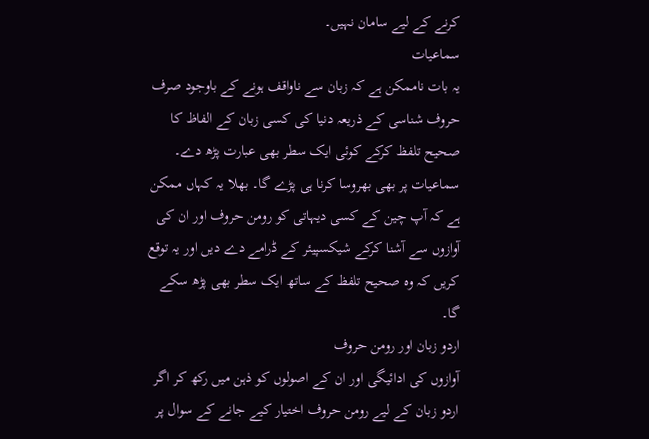کرنے کے لیے سامان نہیں۔
سماعیات
یہ بات ناممکن ہے کہ زبان سے ناواقف ہونے کے باوجود صرف حروف شناسی کے ذریعہ دنیا کی کسی زبان کے الفاظ کا صحیح تلفظ کرکے کوئی ایک سطر بھی عبارت پڑھ دے۔ سماعیات پر بھی بھروسا کرنا ہی پڑے گا۔ بھلا یہ کہاں ممکن ہے کہ آپ چین کے کسی دیہاتی کو رومن حروف اور ان کی آوازوں سے آشنا کرکے شیکسپیئر کے ڈرامے دے دیں اور یہ توقع کریں کہ وہ صحیح تلفظ کے ساتھ ایک سطر بھی پڑھ سکے گا۔
اردو زبان اور رومن حروف
آوازوں کی ادائیگی اور ان کے اصولوں کو ذہن میں رکھ کر اگر اردو زبان کے لیے رومن حروف اختیار کیے جانے کے سوال پر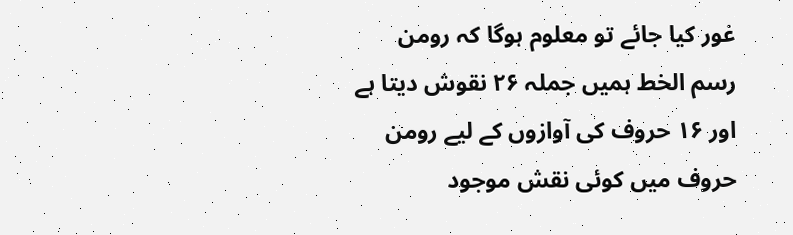غور کیا جائے تو معلوم ہوگا کہ رومن رسم الخط ہمیں جملہ ۲۶ نقوش دیتا ہے اور ۱۶ حروف کی آوازوں کے لیے رومن حروف میں کوئی نقش موجود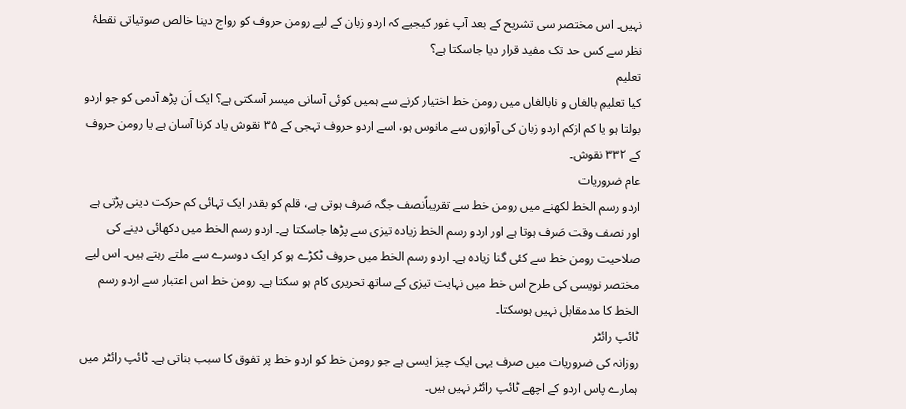نہیں۔ اس مختصر سی تشریح کے بعد آپ غور کیجیے کہ اردو زبان کے لیے رومن حروف کو رواج دینا خالص صوتیاتی نقطۂ نظر سے کس حد تک مفید قرار دیا جاسکتا ہے؟
تعلیم
کیا تعلیمِ بالغاں و نابالغاں میں رومن خط اختیار کرنے سے ہمیں کوئی آسانی میسر آسکتی ہے؟ ایک اَن پڑھ آدمی کو جو اردو بولتا ہو یا کم ازکم اردو زبان کی آوازوں سے مانوس ہو، اسے اردو حروف تہجی کے ۳۵ نقوش یاد کرنا آسان ہے یا رومن حروف کے ۳۳۲ نقوش۔
عام ضروریات
اردو رسم الخط لکھنے میں رومن خط سے تقریباًنصف جگہ صَرف ہوتی ہے، قلم کو بقدر ایک تہائی کم حرکت دینی پڑتی ہے اور نصف وقت صَرف ہوتا ہے اور اردو رسم الخط زیادہ تیزی سے پڑھا جاسکتا ہے۔ اردو رسم الخط میں دکھائی دینے کی صلاحیت رومن خط سے کئی گنا زیادہ ہے۔ اردو رسم الخط میں حروف ٹکڑے ہو کر ایک دوسرے سے ملتے رہتے ہیں۔ اس لیے مختصر نویسی کی طرح اس خط میں نہایت تیزی کے ساتھ تحریری کام ہو سکتا ہے۔ رومن خط اس اعتبار سے اردو رسم الخط کا مدمقابل نہیں ہوسکتا۔
ٹائپ رائٹر
روزانہ کی ضروریات میں صرف یہی ایک چیز ایسی ہے جو رومن خط کو اردو خط پر تفوق کا سبب بناتی ہے۔ ٹائپ رائٹر میں ہمارے پاس اردو کے اچھے ٹائپ رائٹر نہیں ہیں۔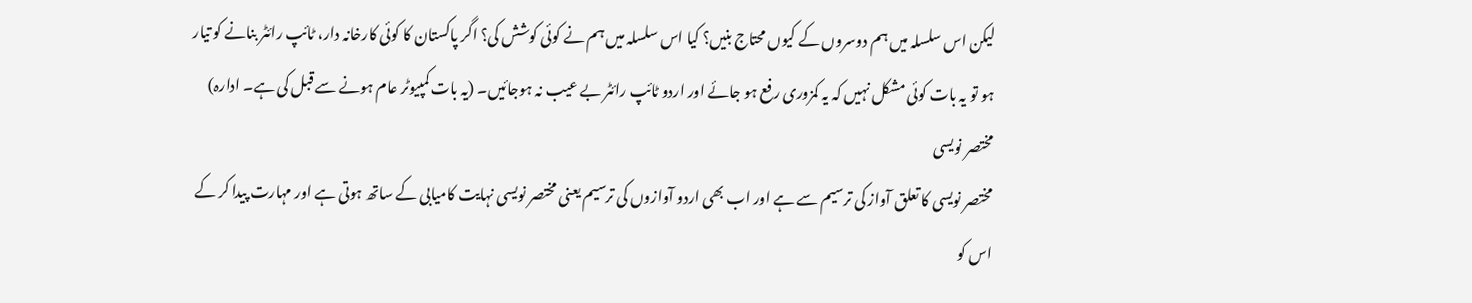لیکن اس سلسلہ میں ہم دوسروں کے کیوں محتاج بنیں؟ کیا اس سلسلہ میں ہم نے کوئی کوشش کی؟ اگر پاکستان کا کوئی کارخانہ دار، ٹائپ رائٹر بنانے کو تیار ہو تو یہ بات کوئی مشکل نہیں کہ یہ کمزوری رفع ہو جائے اور اردو ٹائپ رائٹر بے عیب نہ ہوجائیں۔ (یہ بات کمپیوٹر عام ہونے سے قبل کی ہے۔ ادارہ)
مختصر نویسی
مختصر نویسی کا تعلق آواز کی ترسیم سے ہے اور اب بھی اردو آوازوں کی ترسیم یعنی مختصر نویسی نہایت کامیابی کے ساتھ ہوتی ہے اور مہارت پیدا کر کے اس کو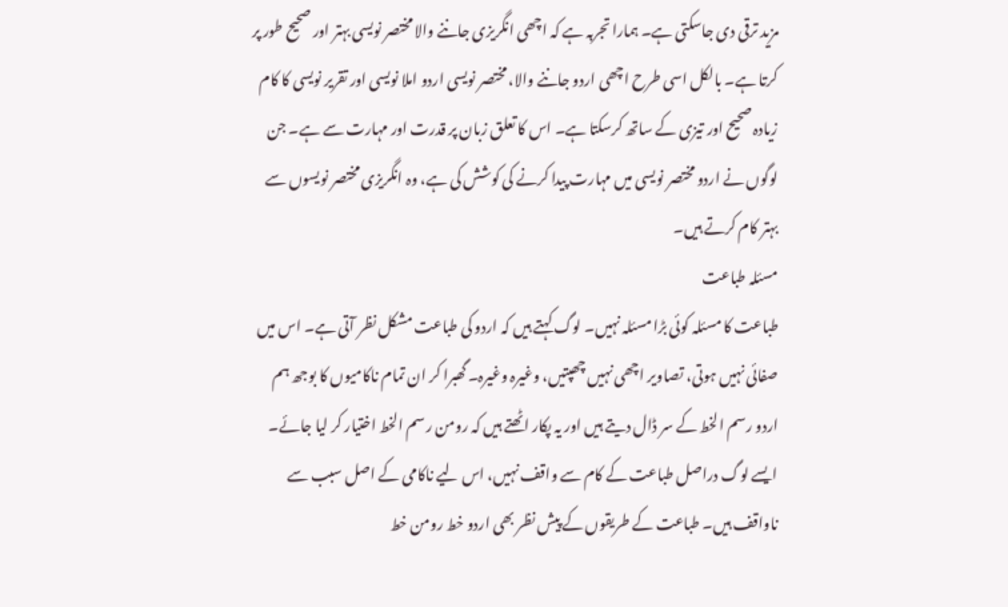مزید ترقی دی جاسکتی ہے۔ ہمارا تجربہ ہے کہ اچھی انگریزی جاننے والا مختصر نویسی بہتر اور صحیح طور پر کرتا ہے۔ بالکل اسی طرح اچھی اردو جاننے والا، مختصر نویسی اردو املا نویسی اور تقریر نویسی کا کام زیادہ صحیح اور تیزی کے ساتھ کرسکتا ہے۔ اس کا تعلق زبان پر قدرت اور مہارت سے ہے۔ جن لوگوں نے اردو مختصر نویسی میں مہارت پیدا کرنے کی کوشش کی ہے، وہ انگریزی مختصر نویسوں سے بہتر کام کرتے ہیں۔
مسئلہ طباعت
طباعت کا مسئلہ کوئی بڑا مسئلہ نہیں۔ لوگ کہتے ہیں کہ اردو کی طباعت مشکل نظر آتی ہے۔ اس میں صفائی نہیں ہوتی، تصاویر اچھی نہیں چھپتیں، وغیرہ وغیرہ۔ گھبرا کر ان تمام ناکامیوں کا بوجھ ہم اردو رسم الخط کے سر ڈال دیتے ہیں اور یہ پکار اٹھتے ہیں کہ رومن رسم الخط اختیار کر لیا جائے۔ ایسے لوگ دراصل طباعت کے کام سے واقف نہیں، اس لیے ناکامی کے اصل سبب سے ناواقف ہیں۔ طباعت کے طریقوں کے پیش نظر بھی اردو خط رومن خط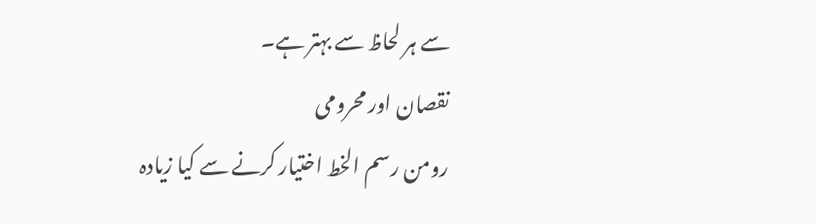سے ہر لحاظ سے بہتر ہے۔
نقصان اور محرومی
رومن رسم الخط اختیار کرنے سے کیا زیادہ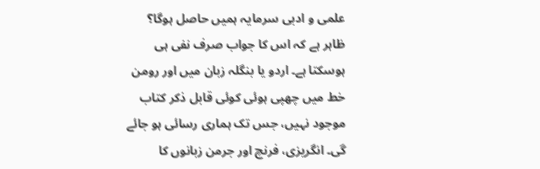علمی و ادبی سرمایہ ہمیں حاصل ہوگا؟ ظاہر ہے کہ اس کا جواب صرف نفی ہی ہوسکتا ہے۔ اردو یا بنگلہ زبان میں اور رومن خط میں چھپی ہوئی کوئی قابل ذکر کتاب موجود نہیں، جس تک ہماری رسائی ہو جائے گی۔ انگریزی، فرنچ اور جرمن زبانوں کا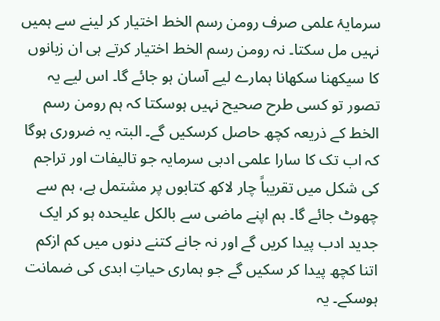سرمایۂ علمی صرف رومن رسم الخط اختیار کر لینے سے ہمیں نہیں مل سکتا۔ نہ رومن رسم الخط اختیار کرتے ہی ان زبانوں کا سیکھنا سکھانا ہمارے لیے آسان ہو جائے گا۔ اس لیے یہ تصور تو کسی طرح صحیح نہیں ہوسکتا کہ ہم رومن رسم الخط کے ذریعہ کچھ حاصل کرسکیں گے۔ البتہ یہ ضروری ہوگا کہ اب تک کا سارا علمی ادبی سرمایہ جو تالیفات اور تراجم کی شکل میں تقریباً چار لاکھ کتابوں پر مشتمل ہے، ہم سے چھوٹ جائے گا۔ ہم اپنے ماضی سے بالکل علیحدہ ہو کر ایک جدید ادب پیدا کریں گے اور نہ جانے کتنے دنوں میں کم ازکم اتنا کچھ پیدا کر سکیں گے جو ہماری حیاتِ ابدی کی ضمانت ہوسکے۔ یہ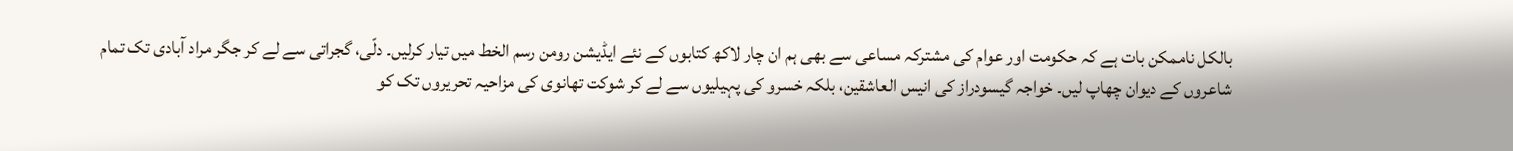بالکل ناممکن بات ہے کہ حکومت اور عوام کی مشترکہ مساعی سے بھی ہم ان چار لاکھ کتابوں کے نئے ایڈیشن رومن رسم الخط میں تیار کرلیں۔ دلّی، گجراتی سے لے کر جگر مراد آبادی تک تمام شاعروں کے دیوان چھاپ لیں۔ خواجہ گیسودراز کی انیس العاشقین، بلکہ خسرو کی پہیلیوں سے لے کر شوکت تھانوی کی مزاحیہ تحریروں تک کو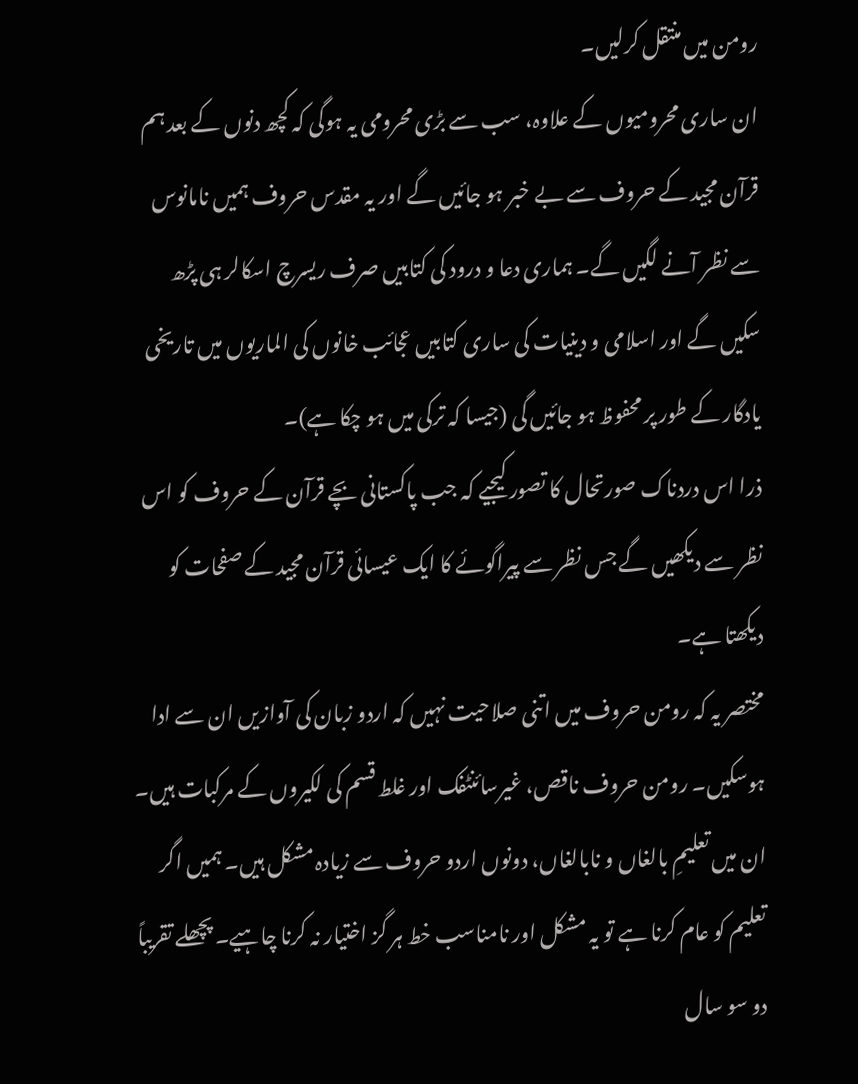رومن میں منتقل کرلیں۔
ان ساری محرومیوں کے علاوہ، سب سے بڑی محرومی یہ ہوگی کہ کچھ دنوں کے بعد ہم قرآن مجید کے حروف سے بے خبر ہو جائیں گے اور یہ مقدس حروف ہمیں نامانوس سے نظر آنے لگیں گے۔ ہماری دعا و درود کی کتابیں صرف ریسرچ اسکالر ہی پڑھ سکیں گے اور اسلامی و دینیات کی ساری کتابیں عجائب خانوں کی الماریوں میں تاریخی یادگار کے طور پر محفوظ ہو جائیں گی (جیسا کہ ترکی میں ہو چکا ہے)۔
ذرا اس دردناک صورتحال کا تصور کیجیے کہ جب پاکستانی بچے قرآن کے حروف کو اس نظر سے دیکھیں گے جس نظر سے پیراگوئے کا ایک عیسائی قرآن مجید کے صفحات کو دیکھتا ہے۔
مختصر یہ کہ رومن حروف میں اتنی صلاحیت نہیں کہ اردو زبان کی آوازیں ان سے ادا ہوسکیں۔ رومن حروف ناقص، غیرسائنٹفک اور غلط قسم کی لکیروں کے مرکبات ہیں۔ ان میں تعلیمِ بالغاں و نابالغاں، دونوں اردو حروف سے زیادہ مشکل ہیں۔ ہمیں اگر تعلیم کو عام کرنا ہے تو یہ مشکل اور نامناسب خط ہر گز اختیار نہ کرنا چاہیے۔ پچھلے تقریباً دو سو سال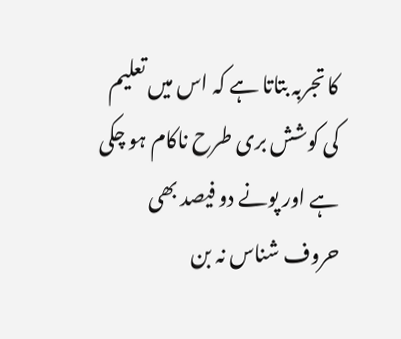کا تجربہ بتاتا ہے کہ اس میں تعلیم کی کوشش بری طرح ناکام ہو چکی ہے اور پونے دو فیصد بھی حروف شناس نہ بن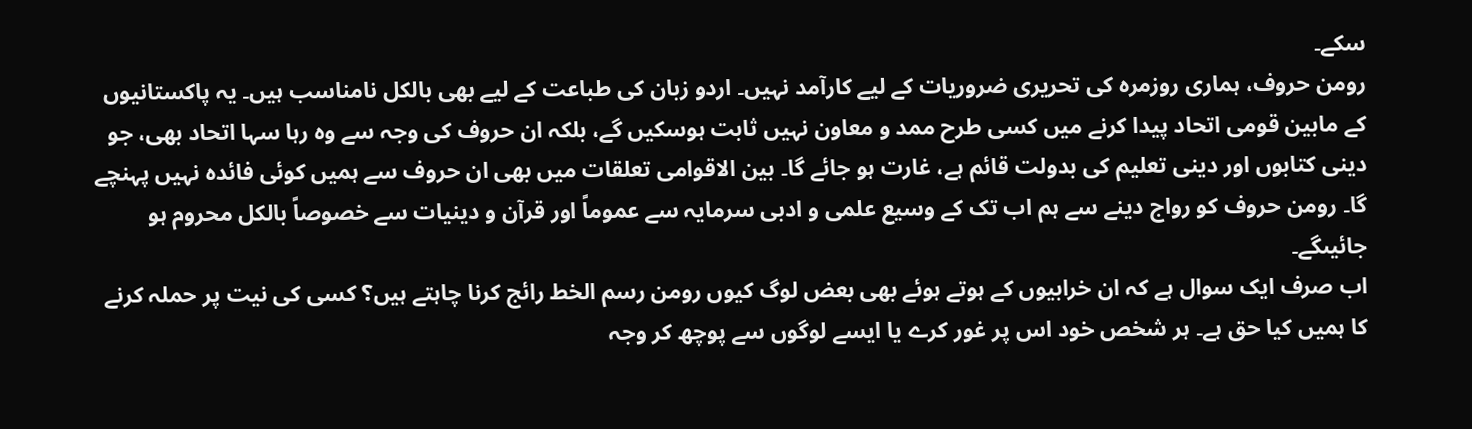سکے۔
رومن حروف، ہماری روزمرہ کی تحریری ضروریات کے لیے کارآمد نہیں۔ اردو زبان کی طباعت کے لیے بھی بالکل نامناسب ہیں۔ یہ پاکستانیوں کے مابین قومی اتحاد پیدا کرنے میں کسی طرح ممد و معاون نہیں ثابت ہوسکیں گے، بلکہ ان حروف کی وجہ سے وہ رہا سہا اتحاد بھی، جو دینی کتابوں اور دینی تعلیم کی بدولت قائم ہے، غارت ہو جائے گا۔ بین الاقوامی تعلقات میں بھی ان حروف سے ہمیں کوئی فائدہ نہیں پہنچے گا۔ رومن حروف کو رواج دینے سے ہم اب تک کے وسیع علمی و ادبی سرمایہ سے عموماً اور قرآن و دینیات سے خصوصاً بالکل محروم ہو جائیںگے۔
اب صرف ایک سوال ہے کہ ان خرابیوں کے ہوتے ہوئے بھی بعض لوگ کیوں رومن رسم الخط رائج کرنا چاہتے ہیں؟ کسی کی نیت پر حملہ کرنے کا ہمیں کیا حق ہے۔ ہر شخص خود اس پر غور کرے یا ایسے لوگوں سے پوچھ کر وجہ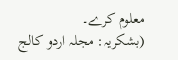معلوم کرے۔
(بشکریہ: مجلہ اردو کالج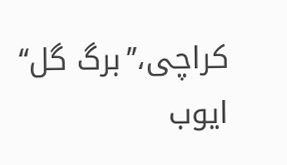کراچی،’’برگ گل‘‘ ایوب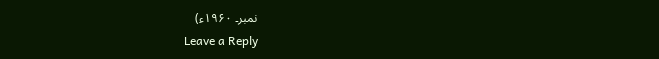نمبر۔ ۱۹۶۰ء)
Leave a Reply